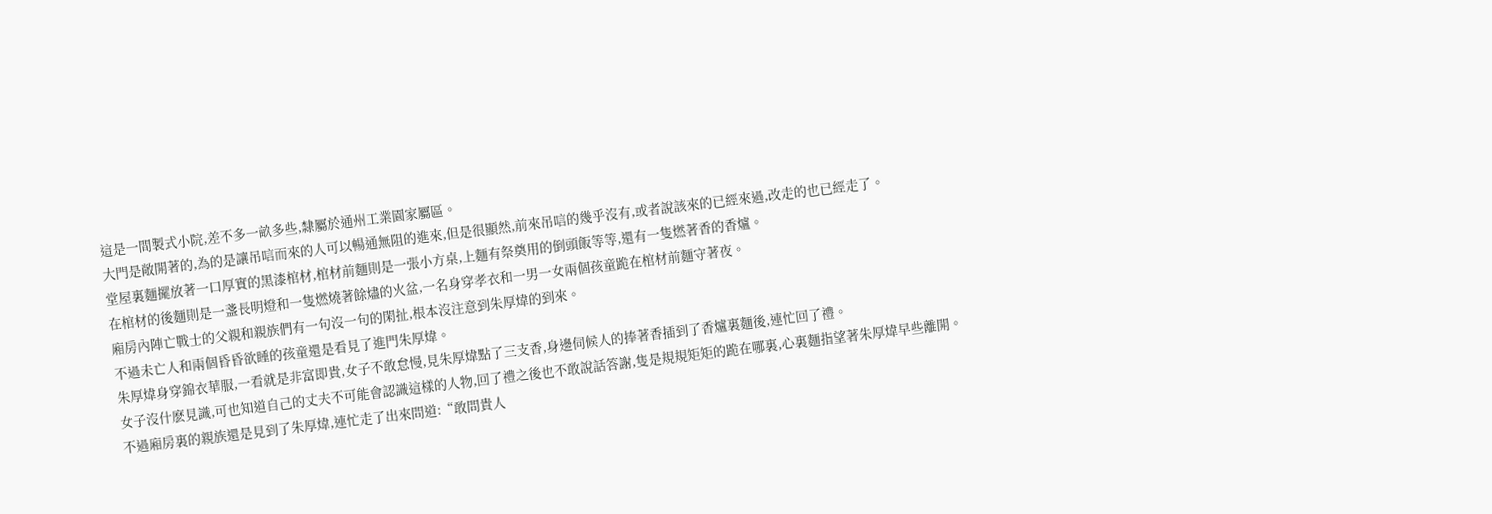這是一間製式小院,差不多一畝多些,隸屬於通州工業園家屬區。
大門是敞開著的,為的是讓吊唁而來的人可以暢通無阻的進來,但是很顯然,前來吊唁的幾乎沒有,或者說該來的已經來過,改走的也已經走了。
堂屋裏麵擺放著一口厚實的黑漆棺材,棺材前麵則是一張小方桌,上麵有祭奠用的倒頭飯等等,還有一隻燃著香的香爐。
在棺材的後麵則是一盞長明燈和一隻燃燒著餘燼的火盆,一名身穿孝衣和一男一女兩個孩童跪在棺材前麵守著夜。
廂房內陣亡戰士的父親和親族們有一句沒一句的閑扯,根本沒注意到朱厚煒的到來。
不過未亡人和兩個昏昏欲睡的孩童還是看見了進門朱厚煒。
朱厚煒身穿錦衣華服,一看就是非富即貴,女子不敢怠慢,見朱厚煒點了三支香,身邊伺候人的捧著香插到了香爐裏麵後,連忙回了禮。
女子沒什麽見識,可也知道自己的丈夫不可能會認識這樣的人物,回了禮之後也不敢說話答謝,隻是規規矩矩的跪在哪裏,心裏麵指望著朱厚煒早些離開。
不過廂房裏的親族還是見到了朱厚煒,連忙走了出來問道:“敢問貴人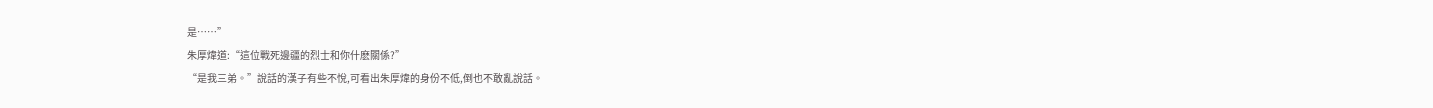是……”
朱厚煒道:“這位戰死邊疆的烈士和你什麽關係?”
“是我三弟。”說話的漢子有些不悅,可看出朱厚煒的身份不低,倒也不敢亂說話。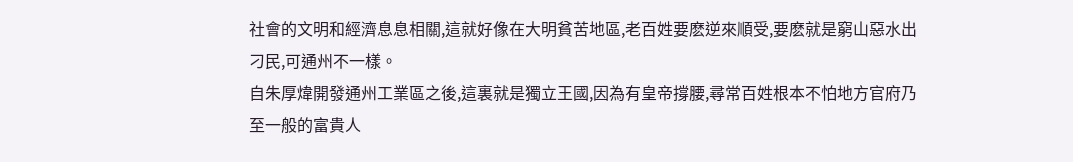社會的文明和經濟息息相關,這就好像在大明貧苦地區,老百姓要麽逆來順受,要麽就是窮山惡水出刁民,可通州不一樣。
自朱厚煒開發通州工業區之後,這裏就是獨立王國,因為有皇帝撐腰,尋常百姓根本不怕地方官府乃至一般的富貴人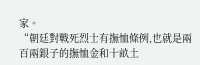家。
“朝廷對戰死烈士有撫恤條例,也就是兩百兩銀子的撫恤金和十畝土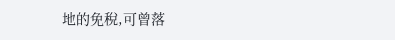地的免稅,可曾落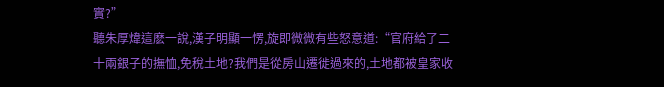實?”
聽朱厚煒這麽一說,漢子明顯一愣,旋即微微有些怒意道:“官府給了二十兩銀子的撫恤,免稅土地?我們是從房山遷徙過來的,土地都被皇家收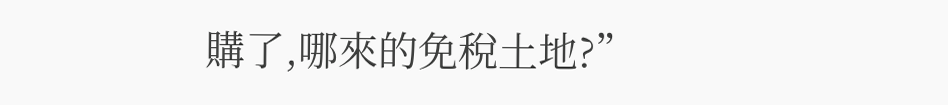購了,哪來的免稅土地?”